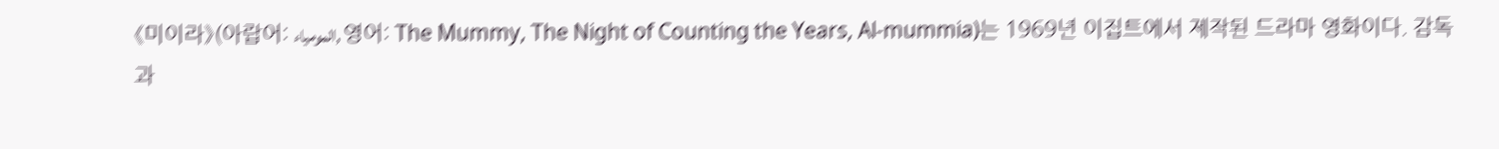《미이라》(아랍어: المومياء, 영어: The Mummy, The Night of Counting the Years, Al-mummia)는 1969년 이집트에서 제작된 드라마 영화이다. 감독과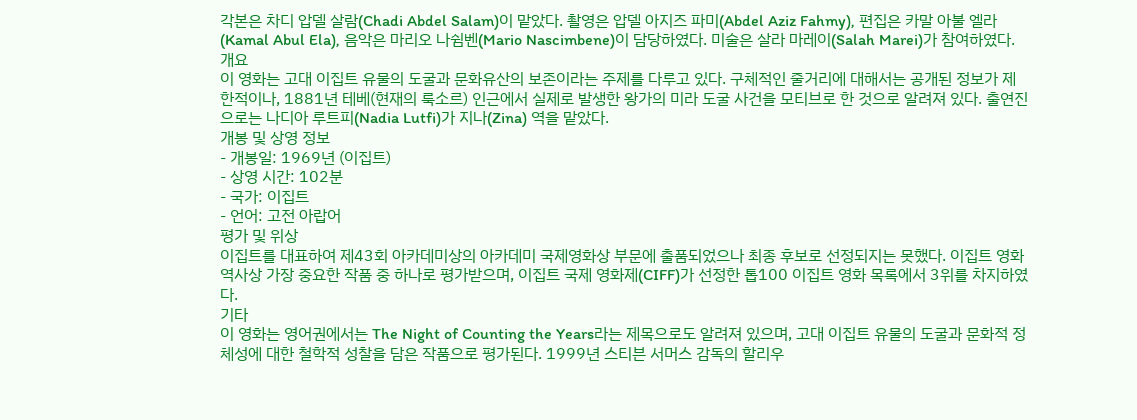각본은 차디 압델 살람(Chadi Abdel Salam)이 맡았다. 촬영은 압델 아지즈 파미(Abdel Aziz Fahmy), 편집은 카말 아불 엘라(Kamal Abul Ela), 음악은 마리오 나쉼벤(Mario Nascimbene)이 담당하였다. 미술은 살라 마레이(Salah Marei)가 참여하였다.
개요
이 영화는 고대 이집트 유물의 도굴과 문화유산의 보존이라는 주제를 다루고 있다. 구체적인 줄거리에 대해서는 공개된 정보가 제한적이나, 1881년 테베(현재의 룩소르) 인근에서 실제로 발생한 왕가의 미라 도굴 사건을 모티브로 한 것으로 알려져 있다. 출연진으로는 나디아 루트피(Nadia Lutfi)가 지나(Zina) 역을 맡았다.
개봉 및 상영 정보
- 개봉일: 1969년 (이집트)
- 상영 시간: 102분
- 국가: 이집트
- 언어: 고전 아랍어
평가 및 위상
이집트를 대표하여 제43회 아카데미상의 아카데미 국제영화상 부문에 출품되었으나 최종 후보로 선정되지는 못했다. 이집트 영화 역사상 가장 중요한 작품 중 하나로 평가받으며, 이집트 국제 영화제(CIFF)가 선정한 톱100 이집트 영화 목록에서 3위를 차지하였다.
기타
이 영화는 영어권에서는 The Night of Counting the Years라는 제목으로도 알려져 있으며, 고대 이집트 유물의 도굴과 문화적 정체성에 대한 철학적 성찰을 담은 작품으로 평가된다. 1999년 스티븐 서머스 감독의 할리우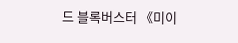드 블록버스터 《미이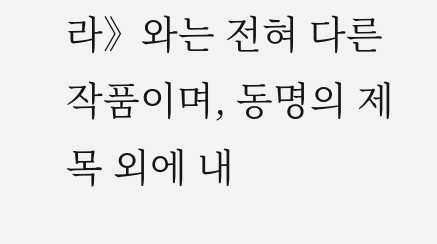라》와는 전혀 다른 작품이며, 동명의 제목 외에 내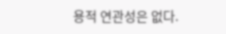용적 연관성은 없다.